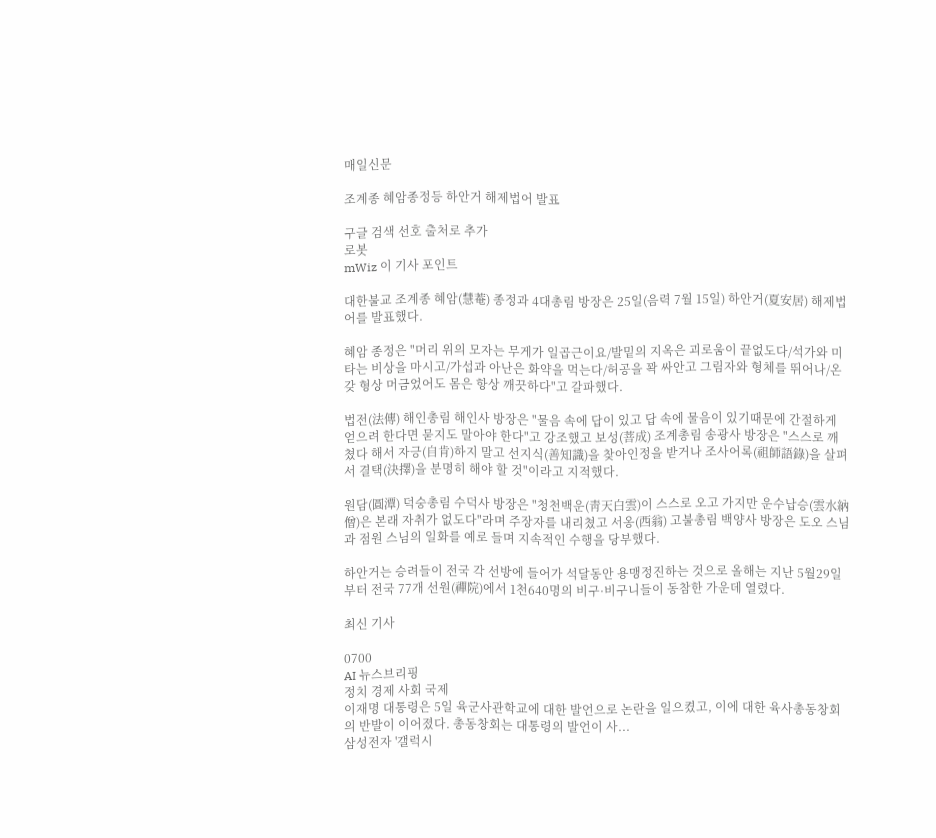매일신문

조계종 혜암종정등 하안거 해제법어 발표

구글 검색 선호 출처로 추가
로봇
mWiz 이 기사 포인트

대한불교 조계종 혜암(慧菴) 종정과 4대총림 방장은 25일(음력 7월 15일) 하안거(夏安居) 해제법어를 발표했다.

혜암 종정은 "머리 위의 모자는 무게가 일곱근이요/발밑의 지옥은 괴로움이 끝없도다/석가와 미타는 비상을 마시고/가섭과 아난은 화약을 먹는다/허공을 꽉 싸안고 그림자와 형체를 뛰어나/온갖 형상 머금었어도 몸은 항상 깨끗하다"고 갈파했다.

법전(法傳) 해인총림 해인사 방장은 "물음 속에 답이 있고 답 속에 물음이 있기때문에 간절하게 얻으려 한다면 묻지도 말아야 한다"고 강조했고 보성(菩成) 조계총림 송광사 방장은 "스스로 깨쳤다 해서 자긍(自肯)하지 말고 선지식(善知識)을 찾아인정을 받거나 조사어록(祖師語錄)을 살펴서 결택(決擇)을 분명히 해야 할 것"이라고 지적했다.

원담(圓潭) 덕숭총림 수덕사 방장은 "청천백운(靑天白雲)이 스스로 오고 가지만 운수납승(雲水納僧)은 본래 자취가 없도다"라며 주장자를 내리쳤고 서옹(西翁) 고불총림 백양사 방장은 도오 스님과 점원 스님의 일화를 예로 들며 지속적인 수행을 당부했다.

하안거는 승려들이 전국 각 선방에 들어가 석달동안 용맹정진하는 것으로 올해는 지난 5월29일부터 전국 77개 선원(禪院)에서 1천640명의 비구·비구니들이 동참한 가운데 열렸다.

최신 기사

0700
AI 뉴스브리핑
정치 경제 사회 국제
이재명 대통령은 5일 육군사관학교에 대한 발언으로 논란을 일으켰고, 이에 대한 육사총동창회의 반발이 이어졌다. 총동창회는 대통령의 발언이 사...
삼성전자 '갤럭시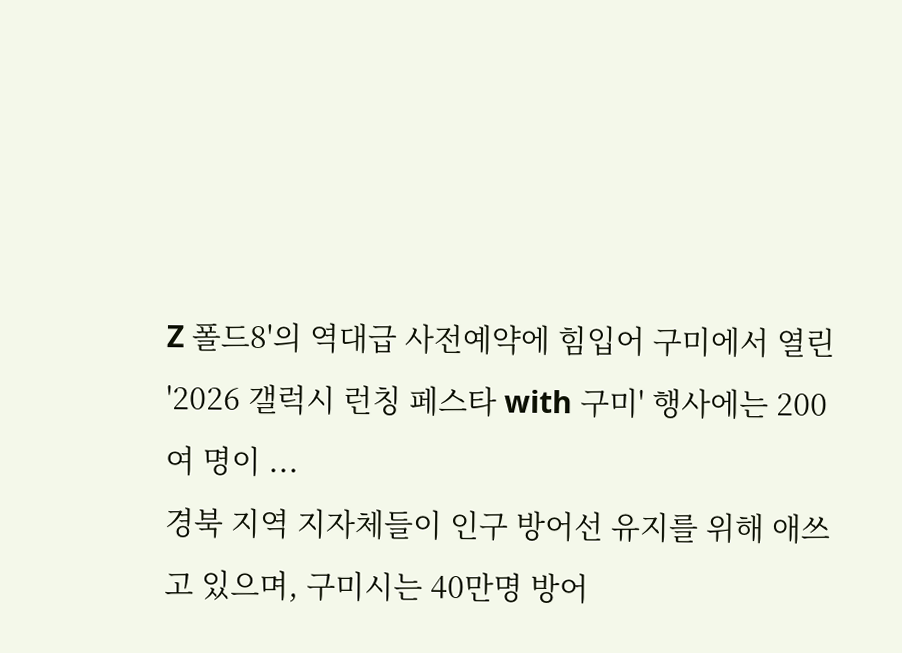Z 폴드8'의 역대급 사전예약에 힘입어 구미에서 열린 '2026 갤럭시 런칭 페스타 with 구미' 행사에는 200여 명이 ...
경북 지역 지자체들이 인구 방어선 유지를 위해 애쓰고 있으며, 구미시는 40만명 방어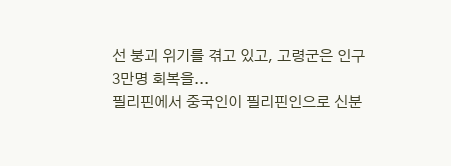선 붕괴 위기를 겪고 있고, 고령군은 인구 3만명 회복을...
필리핀에서 중국인이 필리핀인으로 신분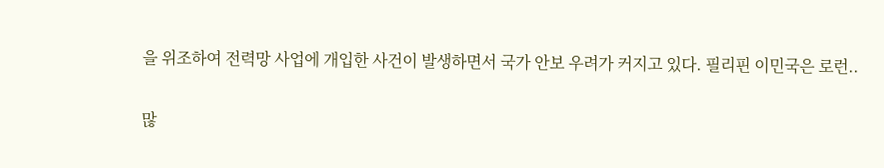을 위조하여 전력망 사업에 개입한 사건이 발생하면서 국가 안보 우려가 커지고 있다. 필리핀 이민국은 로런..

많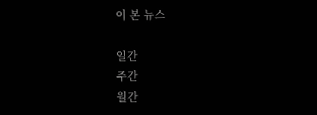이 본 뉴스

일간
주간
월간